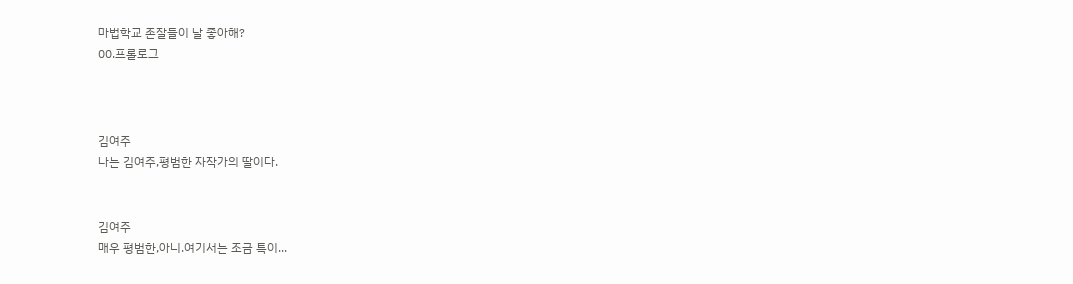마법학교 존잘들이 날 좋아해?
00.프롤로그



김여주
나는 김여주,평범한 자작가의 딸이다.


김여주
매우 평범한,아니.여기서는 조금 특이...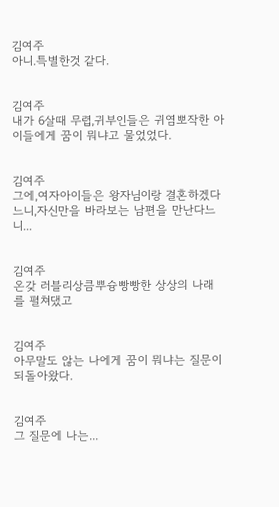김여주
아니.특별한것 같다.


김여주
내가 6살때 무렵,귀부인들은 귀염뽀작한 아이들에게 꿈이 뭐냐고 물었었다.


김여주
그에,여자아이들은 왕자님이랑 결혼하겠다느니,자신만을 바라보는 남편을 만난다느니...


김여주
온갖 러블리상큼뿌슝빵빵한 상상의 나래를 펼쳐댔고


김여주
아무말도 않는 나에게 꿈이 뭐냐는 질문이 되돌아왔다.


김여주
그 질문에 나는...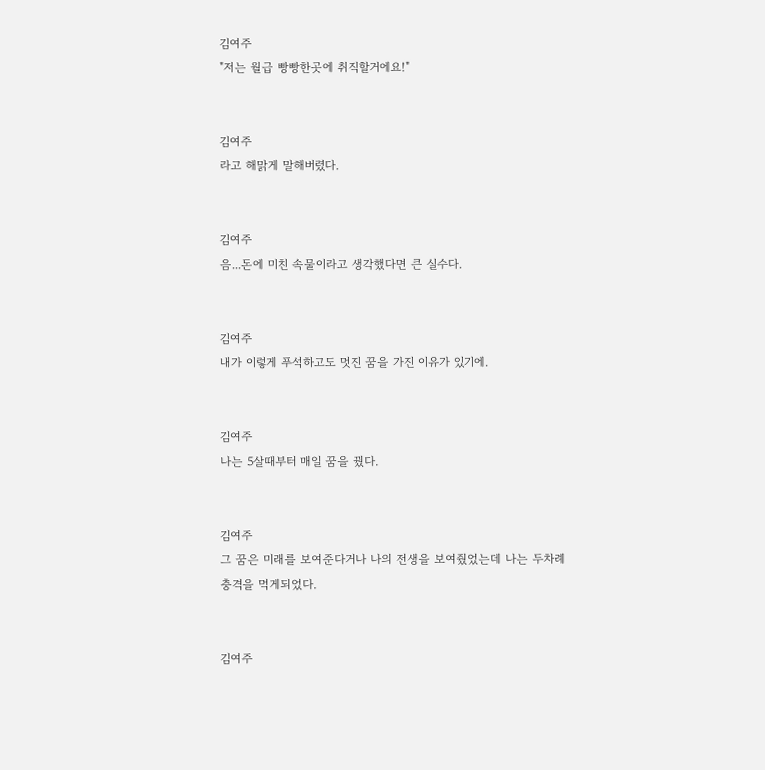김여주
"저는 월급 빵빵한곳에 취직할거에요!"


김여주
라고 해맑게 말해버렸다.


김여주
음...돈에 미친 속물이라고 생각했다면 큰 실수다.


김여주
내가 이렇게 푸석하고도 멋진 꿈을 가진 이유가 있기에.


김여주
나는 5살때부터 매일 꿈을 꿨다.


김여주
그 꿈은 미래를 보여준다거나 나의 전생을 보여줬었는데 나는 두차례 충격을 먹게되었다.


김여주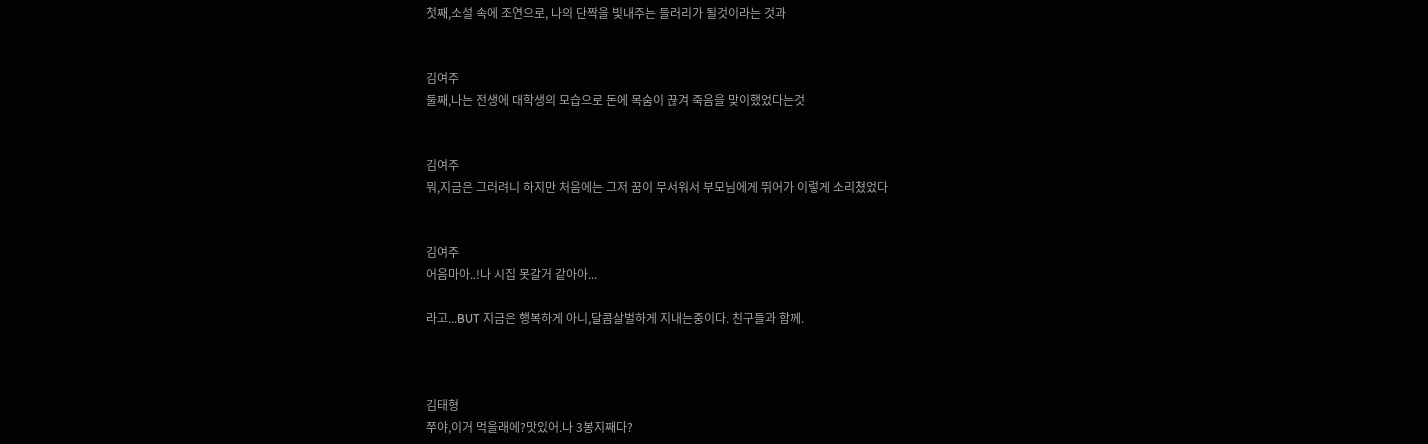첫째,소설 속에 조연으로, 나의 단짝을 빛내주는 들러리가 될것이라는 것과


김여주
둘째,나는 전생에 대학생의 모습으로 돈에 목숨이 끊겨 죽음을 맞이했었다는것


김여주
뭐,지금은 그러려니 하지만 처음에는 그저 꿈이 무서워서 부모님에게 뛰어가 이렇게 소리쳤었다


김여주
어음마아..!나 시집 못갈거 같아아...

라고...BUT 지금은 행복하게 아니,달콤살벌하게 지내는중이다. 친구들과 함께.



김태형
쭈야,이거 먹을래에?맛있어.나 3봉지째다?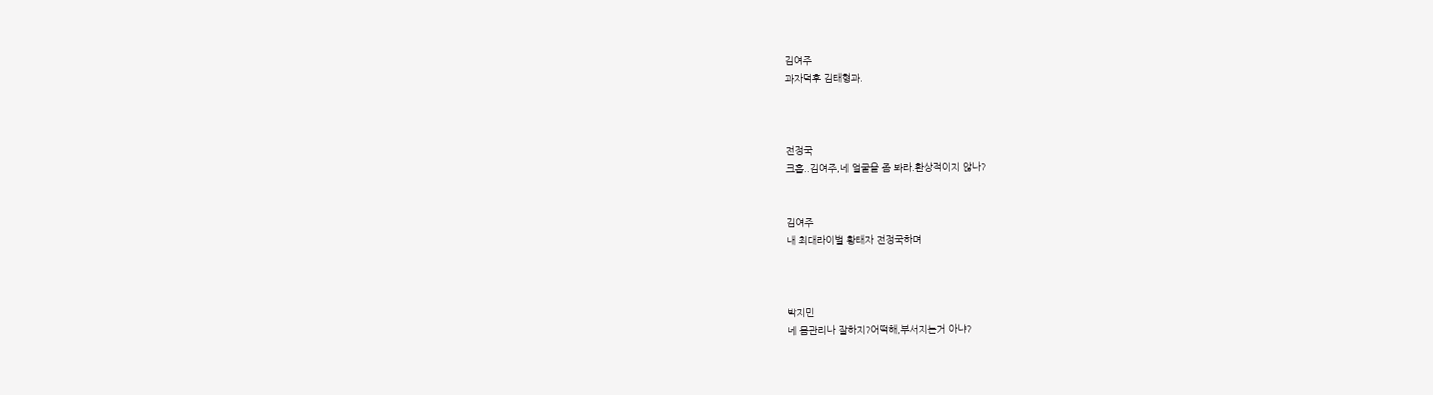김여주
과자덕후 김태형과.



전정국
크흡..김여주,네 얼굴을 좀 봐라.환상적이지 않나?


김여주
내 최대라이벌 황태자 전정국하며



박지민
네 몸관리나 잘하지?어떡해,부서지는거 아냐?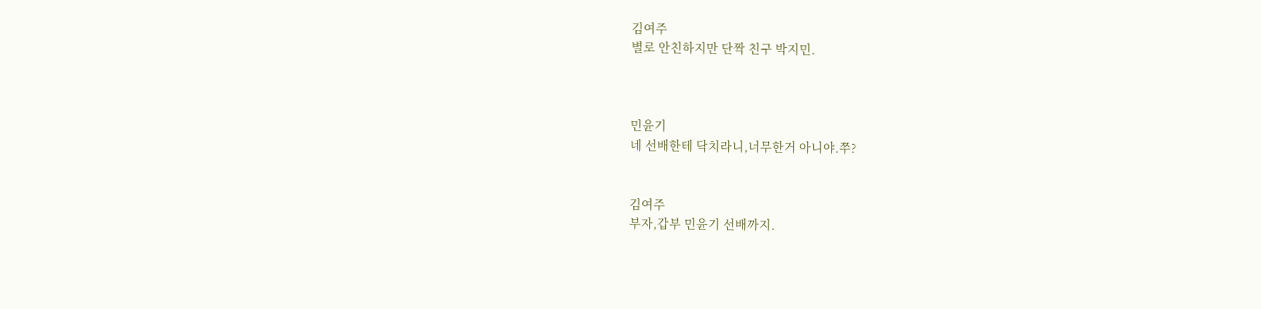김여주
별로 안친하지만 단짝 친구 박지민.



민윤기
네 선배한테 닥치라니,너무한거 아니야.쭈?


김여주
부자,갑부 민윤기 선배까지.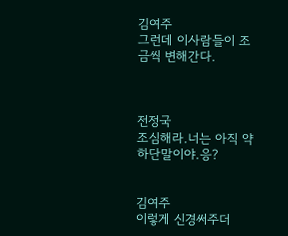김여주
그런데 이사람들이 조금씩 변해간다.



전정국
조심해라.너는 아직 약하단말이야.응?


김여주
이렇게 신경써주더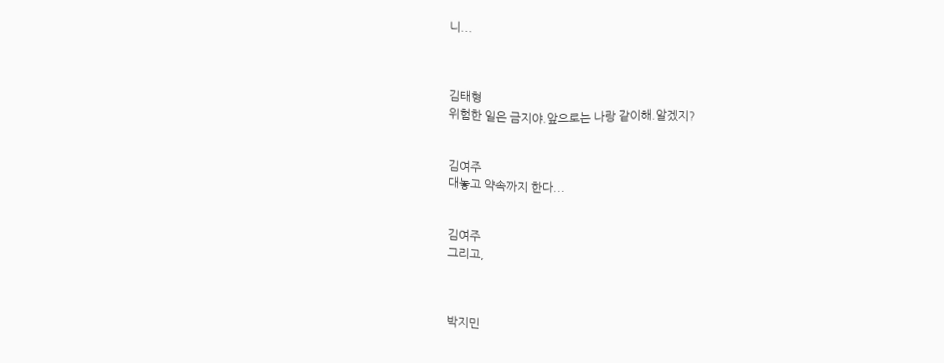니...



김태형
위험한 일은 금지야.앞으로는 나랑 같이해.알겠지?


김여주
대놓고 약속까지 한다...


김여주
그리고,



박지민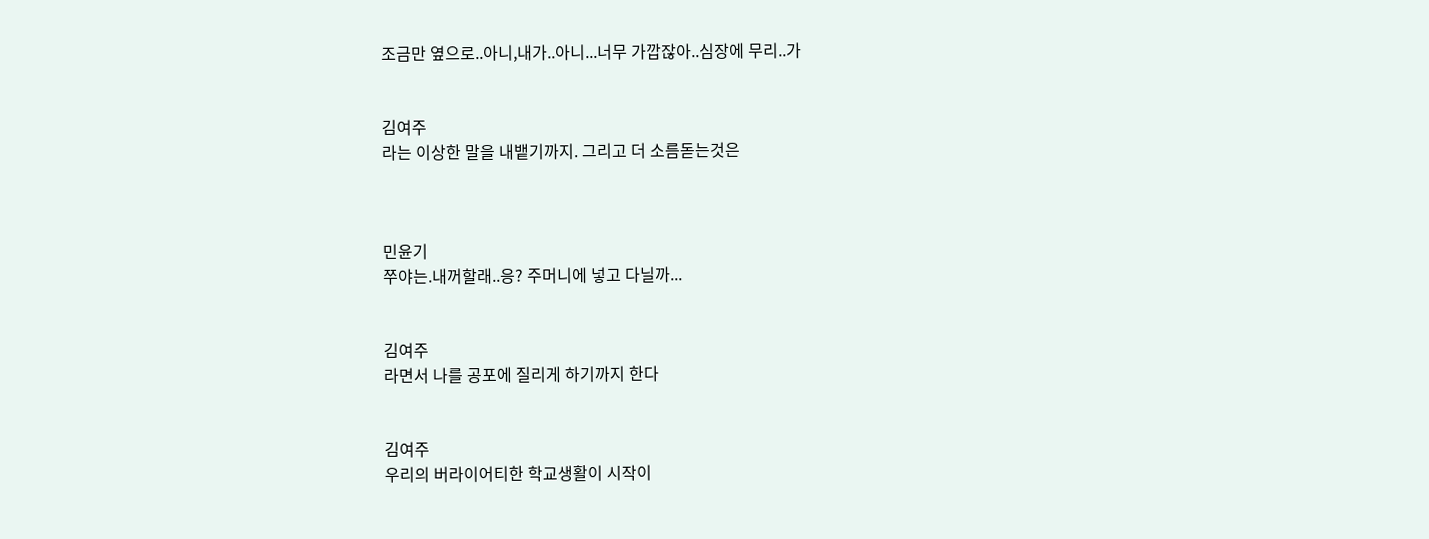조금만 옆으로..아니,내가..아니...너무 가깝잖아..심장에 무리..가


김여주
라는 이상한 말을 내뱉기까지. 그리고 더 소름돋는것은



민윤기
쭈야는.내꺼할래..응? 주머니에 넣고 다닐까...


김여주
라면서 나를 공포에 질리게 하기까지 한다


김여주
우리의 버라이어티한 학교생활이 시작이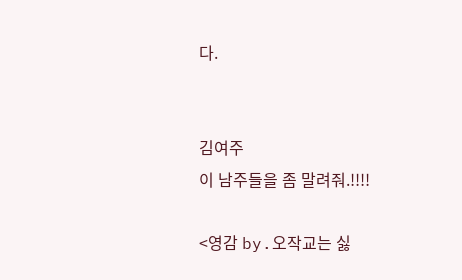다.


김여주
이 남주들을 좀 말려줘.!!!!

<영감 by.오작교는 싫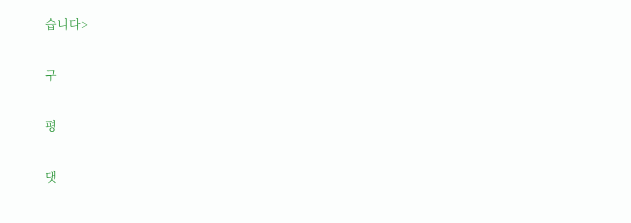습니다>

구

평

댓